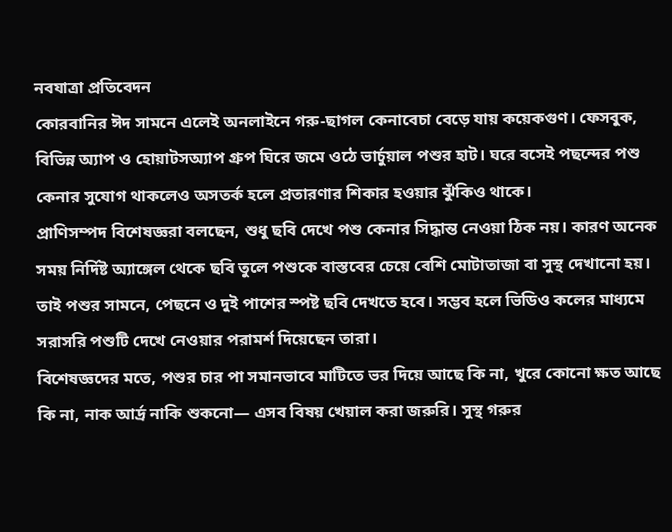নবযাত্রা প্রতিবেদন
কোরবানির ঈদ সামনে এলেই অনলাইনে গরু-ছাগল কেনাবেচা বেড়ে যায় কয়েকগুণ। ফেসবুক, বিভিন্ন অ্যাপ ও হোয়াটসঅ্যাপ গ্রুপ ঘিরে জমে ওঠে ভার্চুয়াল পশুর হাট। ঘরে বসেই পছন্দের পশু কেনার সুযোগ থাকলেও অসতর্ক হলে প্রতারণার শিকার হওয়ার ঝুঁকিও থাকে।
প্রাণিসম্পদ বিশেষজ্ঞরা বলছেন, শুধু ছবি দেখে পশু কেনার সিদ্ধান্ত নেওয়া ঠিক নয়। কারণ অনেক সময় নির্দিষ্ট অ্যাঙ্গেল থেকে ছবি তুলে পশুকে বাস্তবের চেয়ে বেশি মোটাতাজা বা সুস্থ দেখানো হয়। তাই পশুর সামনে, পেছনে ও দুই পাশের স্পষ্ট ছবি দেখতে হবে। সম্ভব হলে ভিডিও কলের মাধ্যমে সরাসরি পশুটি দেখে নেওয়ার পরামর্শ দিয়েছেন তারা।
বিশেষজ্ঞদের মতে, পশুর চার পা সমানভাবে মাটিতে ভর দিয়ে আছে কি না, খুরে কোনো ক্ষত আছে কি না, নাক আর্দ্র নাকি শুকনো— এসব বিষয় খেয়াল করা জরুরি। সুস্থ গরুর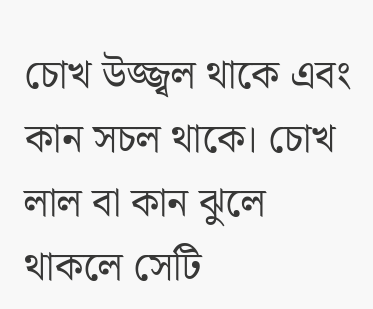চোখ উজ্জ্বল থাকে এবং কান সচল থাকে। চোখ লাল বা কান ঝুলে থাকলে সেটি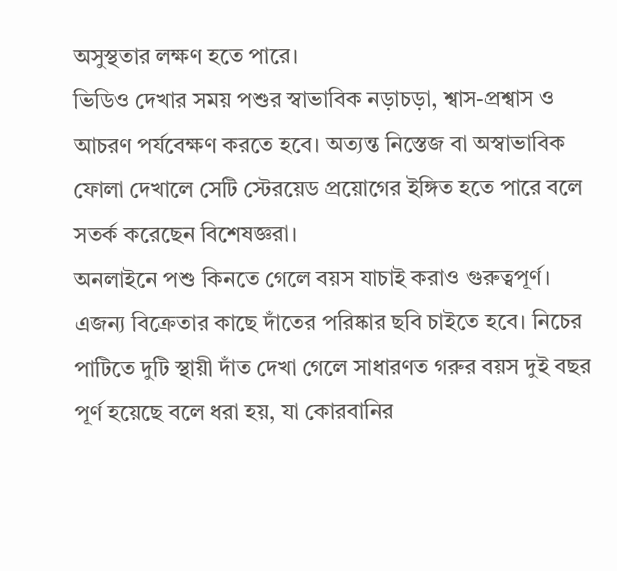অসুস্থতার লক্ষণ হতে পারে।
ভিডিও দেখার সময় পশুর স্বাভাবিক নড়াচড়া, শ্বাস-প্রশ্বাস ও আচরণ পর্যবেক্ষণ করতে হবে। অত্যন্ত নিস্তেজ বা অস্বাভাবিক ফোলা দেখালে সেটি স্টেরয়েড প্রয়োগের ইঙ্গিত হতে পারে বলে সতর্ক করেছেন বিশেষজ্ঞরা।
অনলাইনে পশু কিনতে গেলে বয়স যাচাই করাও গুরুত্বপূর্ণ। এজন্য বিক্রেতার কাছে দাঁতের পরিষ্কার ছবি চাইতে হবে। নিচের পাটিতে দুটি স্থায়ী দাঁত দেখা গেলে সাধারণত গরুর বয়স দুই বছর পূর্ণ হয়েছে বলে ধরা হয়, যা কোরবানির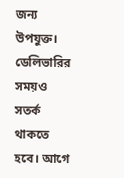জন্য উপযুক্ত।
ডেলিভারির সময়ও সতর্ক থাকতে হবে। আগে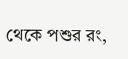থেকে পশুর রং,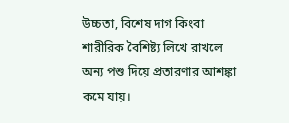উচ্চতা, বিশেষ দাগ কিংবা শারীরিক বৈশিষ্ট্য লিখে রাখলে অন্য পশু দিয়ে প্রতারণার আশঙ্কা কমে যায়।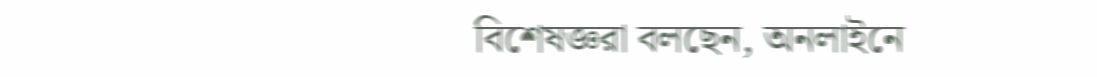বিশেষজ্ঞরা বলছেন, অনলাইনে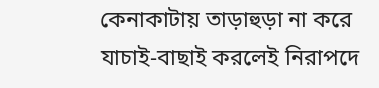কেনাকাটায় তাড়াহুড়া না করে যাচাই-বাছাই করলেই নিরাপদে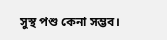সুস্থ পশু কেনা সম্ভব।